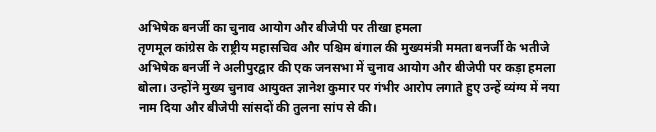अभिषेक बनर्जी का चुनाव आयोग और बीजेपी पर तीखा हमला
तृणमूल कांग्रेस के राष्ट्रीय महासचिव और पश्चिम बंगाल की मुख्यमंत्री ममता बनर्जी के भतीजे अभिषेक बनर्जी ने अलीपुरद्वार की एक जनसभा में चुनाव आयोग और बीजेपी पर कड़ा हमला बोला। उन्होंने मुख्य चुनाव आयुक्त ज्ञानेश कुमार पर गंभीर आरोप लगाते हुए उन्हें व्यंग्य में नया नाम दिया और बीजेपी सांसदों की तुलना सांप से की।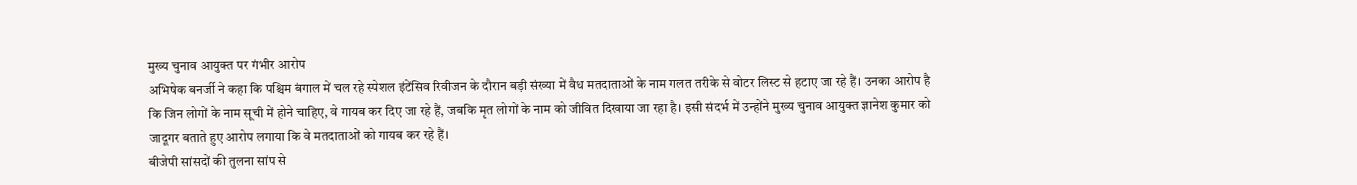मुख्य चुनाव आयुक्त पर गंभीर आरोप
अभिषेक बनर्जी ने कहा कि पश्चिम बंगाल में चल रहे स्पेशल इंटेंसिव रिवीजन के दौरान बड़ी संख्या में वैध मतदाताओं के नाम गलत तरीके से वोटर लिस्ट से हटाए जा रहे हैं। उनका आरोप है कि जिन लोगों के नाम सूची में होने चाहिए, वे गायब कर दिए जा रहे हैं, जबकि मृत लोगों के नाम को जीवित दिखाया जा रहा है। इसी संदर्भ में उन्होंने मुख्य चुनाव आयुक्त ज्ञानेश कुमार को जादूगर बताते हुए आरोप लगाया कि वे मतदाताओं को गायब कर रहे हैं।
बीजेपी सांसदों की तुलना सांप से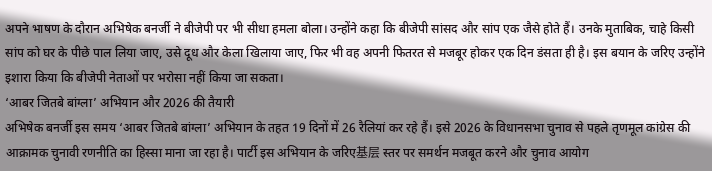अपने भाषण के दौरान अभिषेक बनर्जी ने बीजेपी पर भी सीधा हमला बोला। उन्होंने कहा कि बीजेपी सांसद और सांप एक जैसे होते हैं। उनके मुताबिक, चाहे किसी सांप को घर के पीछे पाल लिया जाए, उसे दूध और केला खिलाया जाए, फिर भी वह अपनी फितरत से मजबूर होकर एक दिन डंसता ही है। इस बयान के जरिए उन्होंने इशारा किया कि बीजेपी नेताओं पर भरोसा नहीं किया जा सकता।
‘आबर जितबे बांग्ला’ अभियान और 2026 की तैयारी
अभिषेक बनर्जी इस समय ‘आबर जितबे बांग्ला’ अभियान के तहत 19 दिनों में 26 रैलियां कर रहे हैं। इसे 2026 के विधानसभा चुनाव से पहले तृणमूल कांग्रेस की आक्रामक चुनावी रणनीति का हिस्सा माना जा रहा है। पार्टी इस अभियान के जरिए基层 स्तर पर समर्थन मजबूत करने और चुनाव आयोग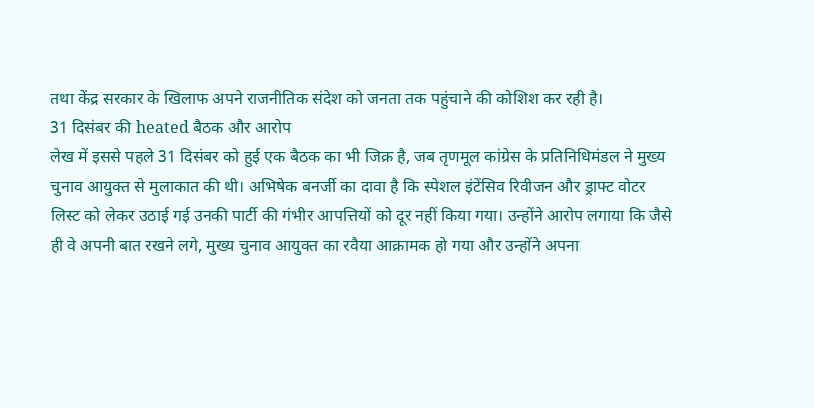तथा केंद्र सरकार के खिलाफ अपने राजनीतिक संदेश को जनता तक पहुंचाने की कोशिश कर रही है।
31 दिसंबर की heated बैठक और आरोप
लेख में इससे पहले 31 दिसंबर को हुई एक बैठक का भी जिक्र है, जब तृणमूल कांग्रेस के प्रतिनिधिमंडल ने मुख्य चुनाव आयुक्त से मुलाकात की थी। अभिषेक बनर्जी का दावा है कि स्पेशल इंटेंसिव रिवीजन और ड्राफ्ट वोटर लिस्ट को लेकर उठाई गई उनकी पार्टी की गंभीर आपत्तियों को दूर नहीं किया गया। उन्होंने आरोप लगाया कि जैसे ही वे अपनी बात रखने लगे, मुख्य चुनाव आयुक्त का रवैया आक्रामक हो गया और उन्होंने अपना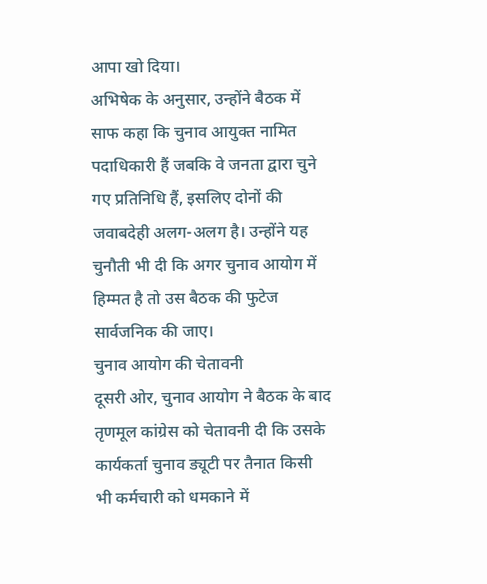आपा खो दिया।
अभिषेक के अनुसार, उन्होंने बैठक में साफ कहा कि चुनाव आयुक्त नामित पदाधिकारी हैं जबकि वे जनता द्वारा चुने गए प्रतिनिधि हैं, इसलिए दोनों की जवाबदेही अलग-अलग है। उन्होंने यह चुनौती भी दी कि अगर चुनाव आयोग में हिम्मत है तो उस बैठक की फुटेज सार्वजनिक की जाए।
चुनाव आयोग की चेतावनी
दूसरी ओर, चुनाव आयोग ने बैठक के बाद तृणमूल कांग्रेस को चेतावनी दी कि उसके कार्यकर्ता चुनाव ड्यूटी पर तैनात किसी भी कर्मचारी को धमकाने में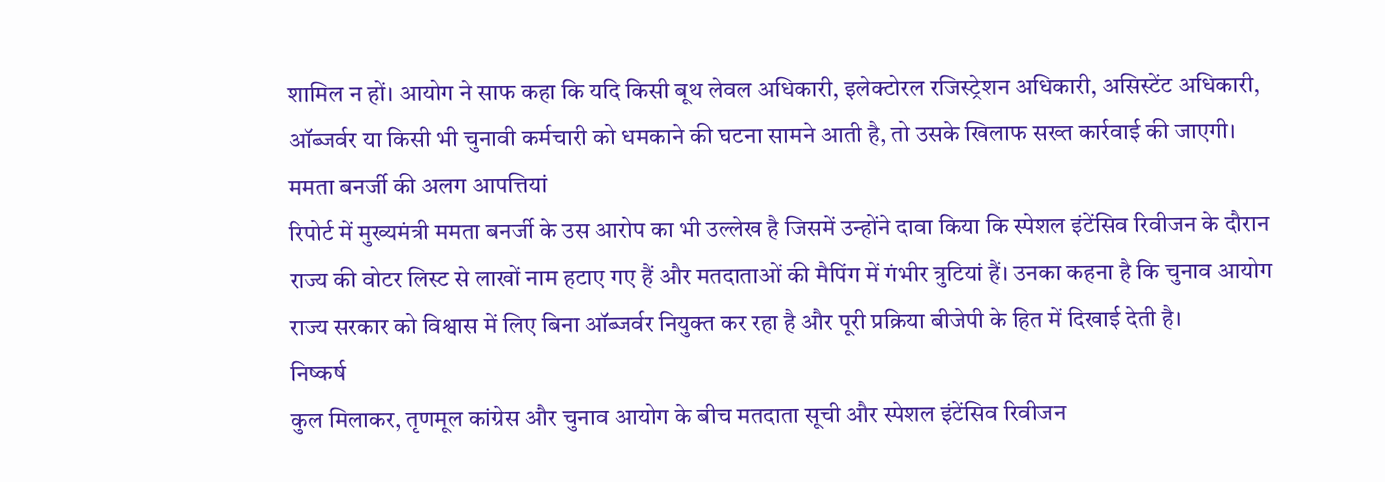शामिल न हों। आयोग ने साफ कहा कि यदि किसी बूथ लेवल अधिकारी, इलेक्टोरल रजिस्ट्रेशन अधिकारी, असिस्टेंट अधिकारी, ऑब्जर्वर या किसी भी चुनावी कर्मचारी को धमकाने की घटना सामने आती है, तो उसके खिलाफ सख्त कार्रवाई की जाएगी।
ममता बनर्जी की अलग आपत्तियां
रिपोर्ट में मुख्यमंत्री ममता बनर्जी के उस आरोप का भी उल्लेख है जिसमें उन्होंने दावा किया कि स्पेशल इंटेंसिव रिवीजन के दौरान राज्य की वोटर लिस्ट से लाखों नाम हटाए गए हैं और मतदाताओं की मैपिंग में गंभीर त्रुटियां हैं। उनका कहना है कि चुनाव आयोग राज्य सरकार को विश्वास में लिए बिना ऑब्जर्वर नियुक्त कर रहा है और पूरी प्रक्रिया बीजेपी के हित में दिखाई देती है।
निष्कर्ष
कुल मिलाकर, तृणमूल कांग्रेस और चुनाव आयोग के बीच मतदाता सूची और स्पेशल इंटेंसिव रिवीजन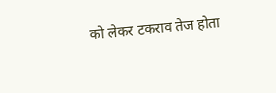को लेकर टकराव तेज होता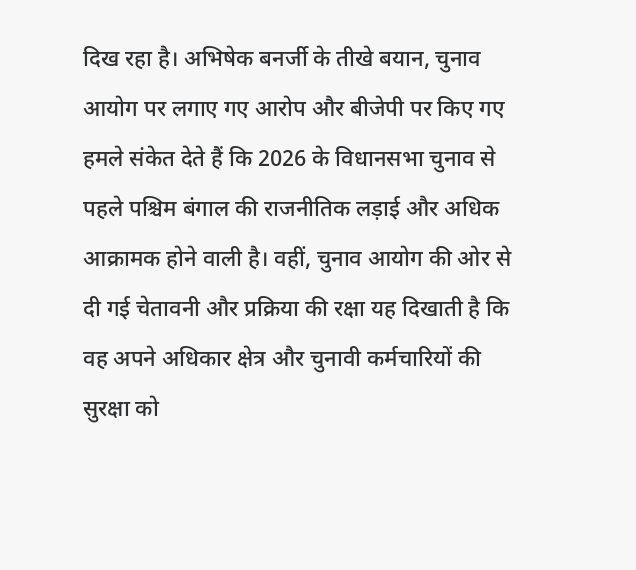दिख रहा है। अभिषेक बनर्जी के तीखे बयान, चुनाव आयोग पर लगाए गए आरोप और बीजेपी पर किए गए हमले संकेत देते हैं कि 2026 के विधानसभा चुनाव से पहले पश्चिम बंगाल की राजनीतिक लड़ाई और अधिक आक्रामक होने वाली है। वहीं, चुनाव आयोग की ओर से दी गई चेतावनी और प्रक्रिया की रक्षा यह दिखाती है कि वह अपने अधिकार क्षेत्र और चुनावी कर्मचारियों की सुरक्षा को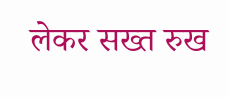लेकर सख्त रुख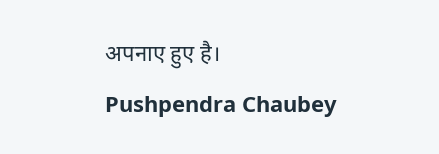अपनाए हुए है।
Pushpendra Chaubey